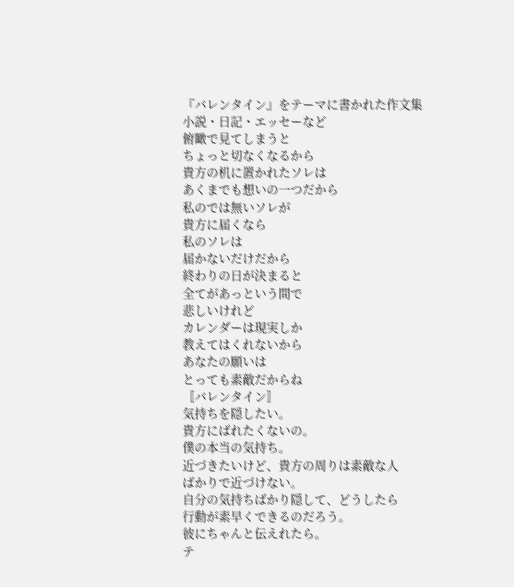『バレンタイン』をテーマに書かれた作文集
小説・日記・エッセーなど
俯瞰で見てしまうと
ちょっと切なくなるから
貴方の机に置かれたソレは
あくまでも想いの一つだから
私のでは無いソレが
貴方に届くなら
私のソレは
届かないだけだから
終わりの日が決まると
全てがあっという間で
悲しいけれど
カレンダーは現実しか
教えてはくれないから
あなたの願いは
とっても素敵だからね
〚バレンタイン〛
気持ちを隠したい。
貴方にばれたくないの。
僕の本当の気持ち。
近づきたいけど、貴方の周りは素敵な人
ばかりで近づけない。
自分の気持ちばかり隠して、どうしたら
行動が素早くできるのだろう。
彼にちゃんと伝えれたら。
テ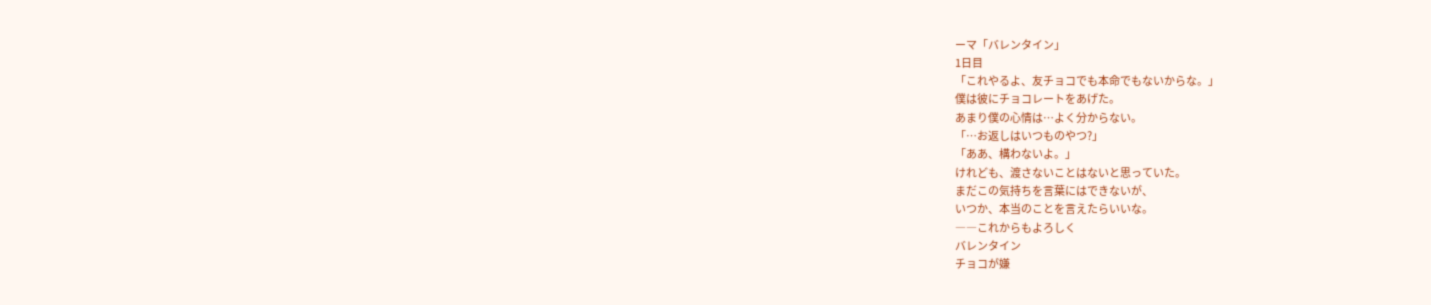ーマ「バレンタイン」
1日目
「これやるよ、友チョコでも本命でもないからな。」
僕は彼にチョコレートをあげた。
あまり僕の心情は…よく分からない。
「…お返しはいつものやつ?」
「ああ、構わないよ。」
けれども、渡さないことはないと思っていた。
まだこの気持ちを言葉にはできないが、
いつか、本当のことを言えたらいいな。
――これからもよろしく
バレンタイン
チョコが嫌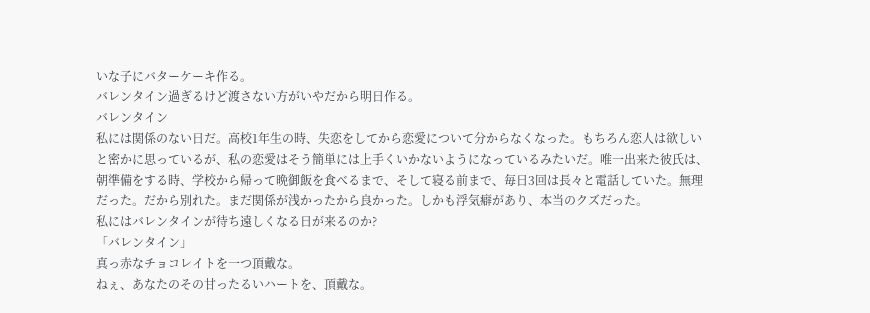いな子にバターケーキ作る。
バレンタイン過ぎるけど渡さない方がいやだから明日作る。
バレンタイン
私には関係のない日だ。高校1年生の時、失恋をしてから恋愛について分からなくなった。もちろん恋人は欲しいと密かに思っているが、私の恋愛はそう簡単には上手くいかないようになっているみたいだ。唯一出来た彼氏は、朝準備をする時、学校から帰って晩御飯を食べるまで、そして寝る前まで、毎日3回は長々と電話していた。無理だった。だから別れた。まだ関係が浅かったから良かった。しかも浮気癖があり、本当のクズだった。
私にはバレンタインが待ち遠しくなる日が来るのか?
「バレンタイン」
真っ赤なチョコレイトを一つ頂戴な。
ねぇ、あなたのその甘ったるいハートを、頂戴な。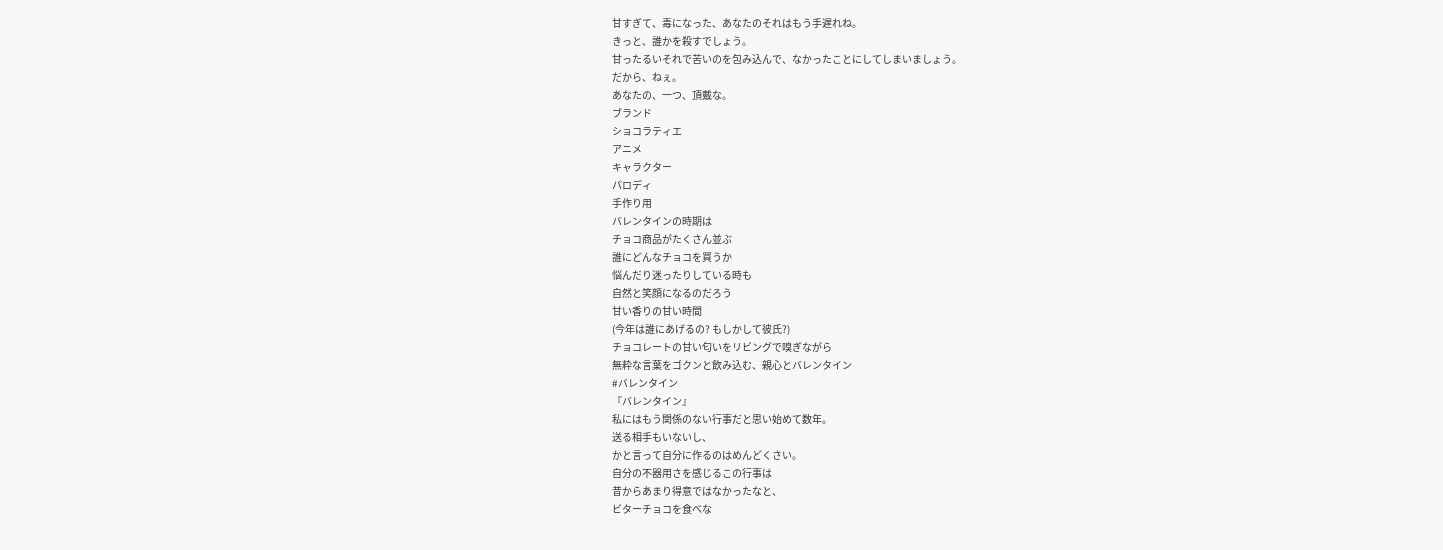甘すぎて、毒になった、あなたのそれはもう手遅れね。
きっと、誰かを殺すでしょう。
甘ったるいそれで苦いのを包み込んで、なかったことにしてしまいましょう。
だから、ねぇ。
あなたの、一つ、頂戴な。
ブランド
ショコラティエ
アニメ
キャラクター
パロディ
手作り用
バレンタインの時期は
チョコ商品がたくさん並ぶ
誰にどんなチョコを買うか
悩んだり迷ったりしている時も
自然と笑顔になるのだろう
甘い香りの甘い時間
(今年は誰にあげるの? もしかして彼氏?)
チョコレートの甘い匂いをリビングで嗅ぎながら
無粋な言葉をゴクンと飲み込む、親心とバレンタイン
#バレンタイン
『バレンタイン』
私にはもう関係のない行事だと思い始めて数年。
送る相手もいないし、
かと言って自分に作るのはめんどくさい。
自分の不器用さを感じるこの行事は
昔からあまり得意ではなかったなと、
ビターチョコを食べな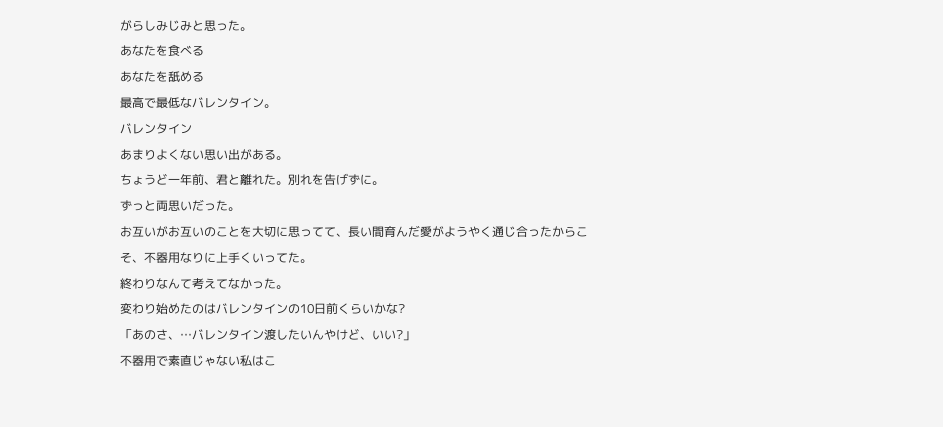がらしみじみと思った。
あなたを食べる
あなたを舐める
最高で最低なバレンタイン。
バレンタイン
あまりよくない思い出がある。
ちょうど一年前、君と離れた。別れを告げずに。
ずっと両思いだった。
お互いがお互いのことを大切に思ってて、長い間育んだ愛がようやく通じ合ったからこそ、不器用なりに上手くいってた。
終わりなんて考えてなかった。
変わり始めたのはバレンタインの10日前くらいかな?
「あのさ、…バレンタイン渡したいんやけど、いい?」
不器用で素直じゃない私はこ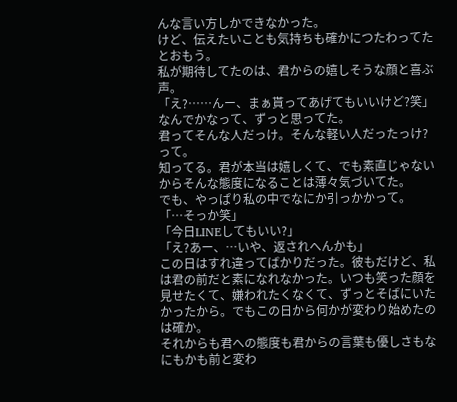んな言い方しかできなかった。
けど、伝えたいことも気持ちも確かにつたわってたとおもう。
私が期待してたのは、君からの嬉しそうな顔と喜ぶ声。
「え?……んー、まぁ貰ってあげてもいいけど?笑」
なんでかなって、ずっと思ってた。
君ってそんな人だっけ。そんな軽い人だったっけ?って。
知ってる。君が本当は嬉しくて、でも素直じゃないからそんな態度になることは薄々気づいてた。
でも、やっぱり私の中でなにか引っかかって。
「…そっか笑」
「今日LINEしてもいい?」
「え?あー、…いや、返されへんかも」
この日はすれ違ってばかりだった。彼もだけど、私は君の前だと素になれなかった。いつも笑った顔を見せたくて、嫌われたくなくて、ずっとそばにいたかったから。でもこの日から何かが変わり始めたのは確か。
それからも君への態度も君からの言葉も優しさもなにもかも前と変わ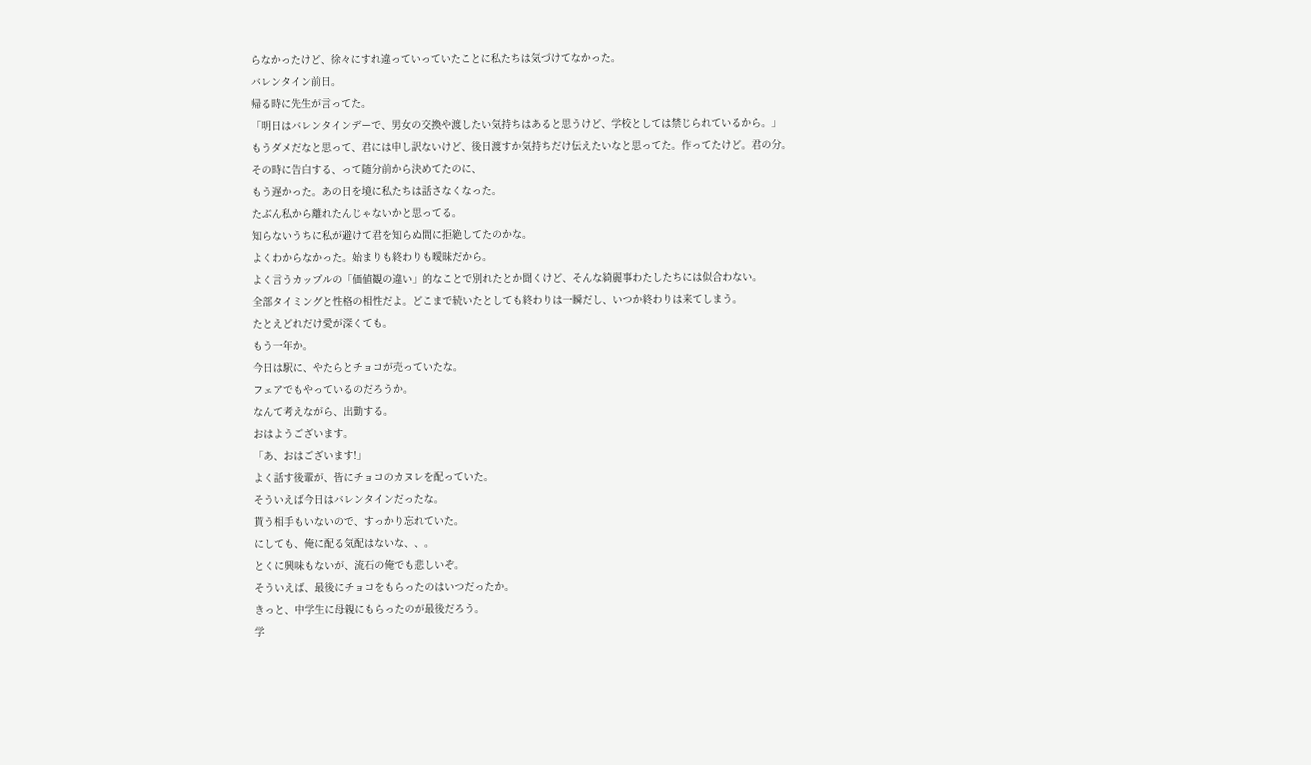らなかったけど、徐々にすれ違っていっていたことに私たちは気づけてなかった。
バレンタイン前日。
帰る時に先生が言ってた。
「明日はバレンタインデーで、男女の交換や渡したい気持ちはあると思うけど、学校としては禁じられているから。」
もうダメだなと思って、君には申し訳ないけど、後日渡すか気持ちだけ伝えたいなと思ってた。作ってたけど。君の分。
その時に告白する、って随分前から決めてたのに、
もう遅かった。あの日を境に私たちは話さなくなった。
たぶん私から離れたんじゃないかと思ってる。
知らないうちに私が避けて君を知らぬ間に拒絶してたのかな。
よくわからなかった。始まりも終わりも曖昧だから。
よく言うカップルの「価値観の違い」的なことで別れたとか聞くけど、そんな綺麗事わたしたちには似合わない。
全部タイミングと性格の相性だよ。どこまで続いたとしても終わりは一瞬だし、いつか終わりは来てしまう。
たとえどれだけ愛が深くても。
もう一年か。
今日は駅に、やたらとチョコが売っていたな。
フェアでもやっているのだろうか。
なんて考えながら、出勤する。
おはようございます。
「あ、おはございます!」
よく話す後輩が、皆にチョコのカヌレを配っていた。
そういえば今日はバレンタインだったな。
貰う相手もいないので、すっかり忘れていた。
にしても、俺に配る気配はないな、、。
とくに興味もないが、流石の俺でも悲しいぞ。
そういえば、最後にチョコをもらったのはいつだったか。
きっと、中学生に母親にもらったのが最後だろう。
学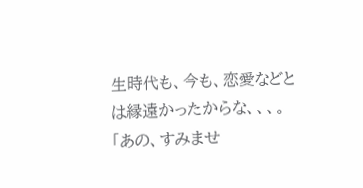生時代も、今も、恋愛などとは縁遠かったからな、、、。
「あの、すみませ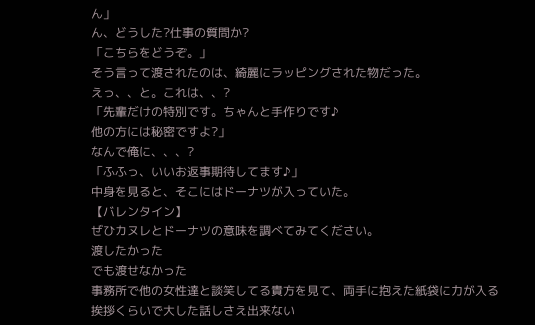ん」
ん、どうした?仕事の質問か?
「こちらをどうぞ。」
そう言って渡されたのは、綺麗にラッピングされた物だった。
えっ、、と。これは、、?
「先輩だけの特別です。ちゃんと手作りです♪
他の方には秘密ですよ?」
なんで俺に、、、?
「ふふっ、いいお返事期待してます♪」
中身を見ると、そこにはドーナツが入っていた。
【バレンタイン】
ぜひカヌレとドーナツの意味を調べてみてください。
渡したかった
でも渡せなかった
事務所で他の女性達と談笑してる貴方を見て、両手に抱えた紙袋に力が入る
挨拶くらいで大した話しさえ出来ない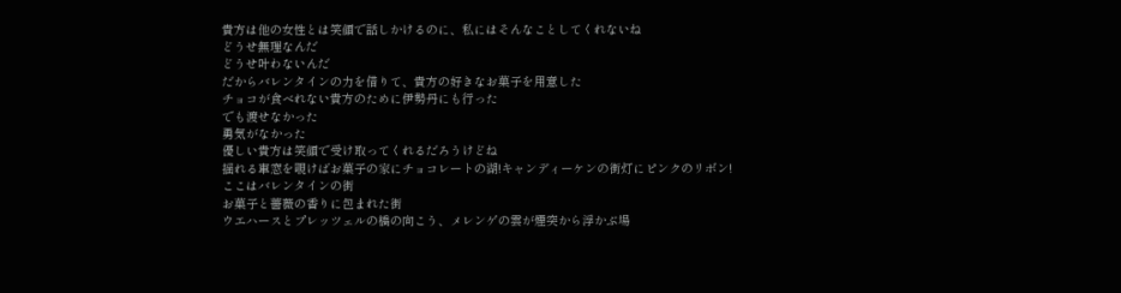貴方は他の女性とは笑顔で話しかけるのに、私にはそんなことしてくれないね
どうせ無理なんだ
どうせ叶わないんだ
だからバレンタインの力を借りて、貴方の好きなお菓子を用意した
チョコが食べれない貴方のために伊勢丹にも行った
でも渡せなかった
勇気がなかった
優しい貴方は笑顔で受け取ってくれるだろうけどね
揺れる車窓を覗けばお菓子の家にチョコレートの湖!キャンディーケンの街灯にピンクのリボン!
ここはバレンタインの街
お菓子と薔薇の香りに包まれた街
ウエハースとプレッツェルの橋の向こう、メレンゲの雲が煙突から浮かぶ場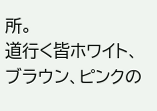所。
道行く皆ホワイト、ブラウン、ピンクの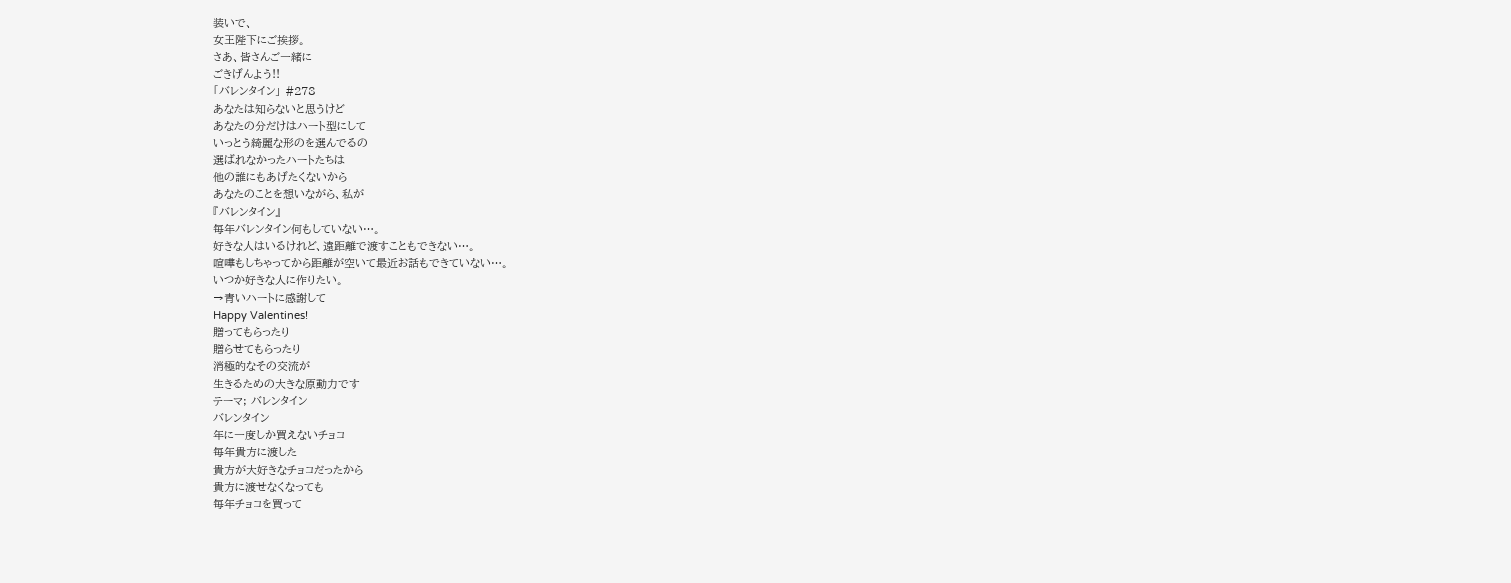装いで、
女王陛下にご挨拶。
さあ、皆さんご一緒に
ごきげんよう!!
「バレンタイン」 #278
あなたは知らないと思うけど
あなたの分だけはハート型にして
いっとう綺麗な形のを選んでるの
選ばれなかったハートたちは
他の誰にもあげたくないから
あなたのことを想いながら、私が
『バレンタイン』
毎年バレンタイン何もしていない…。
好きな人はいるけれど、遠距離で渡すこともできない…。
喧嘩もしちゃってから距離が空いて最近お話もできていない…。
いつか好きな人に作りたい。
→青いハートに感謝して
Happy Valentines!
贈ってもらったり
贈らせてもらったり
消極的なその交流が
生きるための大きな原動力です
テーマ; バレンタイン
バレンタイン
年に一度しか買えないチョコ
毎年貴方に渡した
貴方が大好きなチョコだったから
貴方に渡せなくなっても
毎年チョコを買って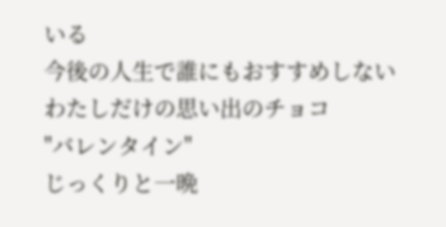いる
今後の人生で誰にもおすすめしない
わたしだけの思い出のチョコ
"バレンタイン"
じっくりと一晩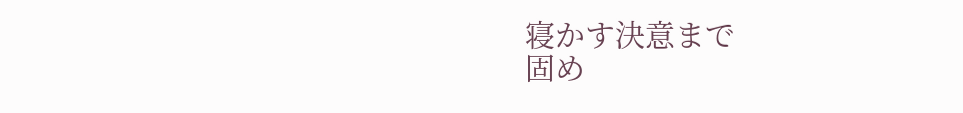寝かす決意まで
固め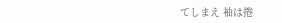てしまえ 袖は捲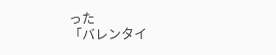った
「バレンタイ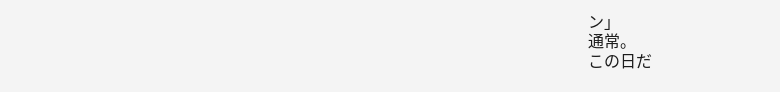ン」
通常。
この日だ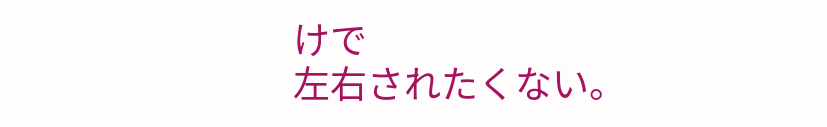けで
左右されたくない。